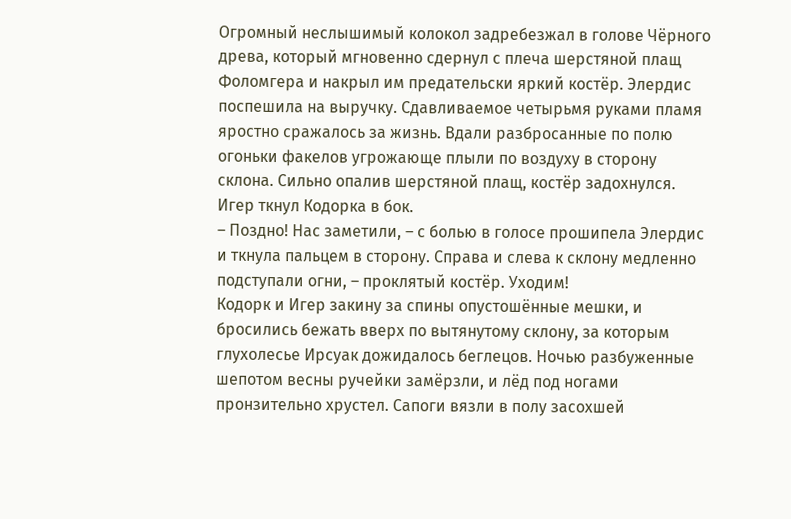Огромный неслышимый колокол задребезжал в голове Чёрного древа, который мгновенно сдернул с плеча шерстяной плащ Фоломгера и накрыл им предательски яркий костёр. Элердис поспешила на выручку. Сдавливаемое четырьмя руками пламя яростно сражалось за жизнь. Вдали разбросанные по полю огоньки факелов угрожающе плыли по воздуху в сторону склона. Сильно опалив шерстяной плащ, костёр задохнулся. Игер ткнул Кодорка в бок.
– Поздно! Нас заметили, – с болью в голосе прошипела Элердис и ткнула пальцем в сторону. Справа и слева к склону медленно подступали огни, – проклятый костёр. Уходим!
Кодорк и Игер закину за спины опустошённые мешки, и бросились бежать вверх по вытянутому склону, за которым глухолесье Ирсуак дожидалось беглецов. Ночью разбуженные шепотом весны ручейки замёрзли, и лёд под ногами пронзительно хрустел. Сапоги вязли в полу засохшей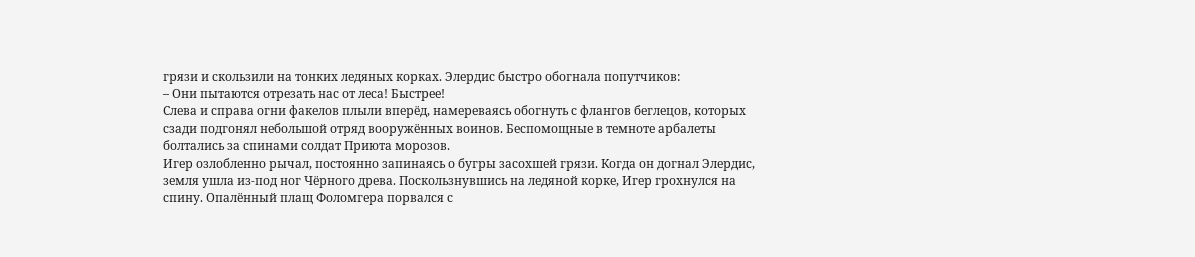грязи и скользили на тонких ледяных корках. Элердис быстро обогнала попутчиков:
– Они пытаются отрезать нас от леса! Быстрее!
Слева и справа огни факелов плыли вперёд, намереваясь обогнуть с флангов беглецов, которых сзади подгонял небольшой отряд вооружённых воинов. Беспомощные в темноте арбалеты болтались за спинами солдат Приюта морозов.
Игер озлобленно рычал, постоянно запинаясь о бугры засохшей грязи. Когда он догнал Элердис, земля ушла из-под ног Чёрного древа. Поскользнувшись на ледяной корке, Игер грохнулся на спину. Опалённый плащ Фоломгера порвался с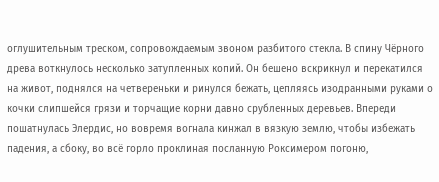оглушительным треском, сопровождаемым звоном разбитого стекла. В спину Чёрного древа воткнулось несколько затупленных копий. Он бешено вскрикнул и перекатился на живот, поднялся на четвереньки и ринулся бежать, цепляясь изодранными руками о кочки слипшейся грязи и торчащие корни давно срубленных деревьев. Впереди пошатнулась Элердис, но вовремя вогнала кинжал в вязкую землю, чтобы избежать падения, а сбоку, во всё горло проклиная посланную Роксимером погоню,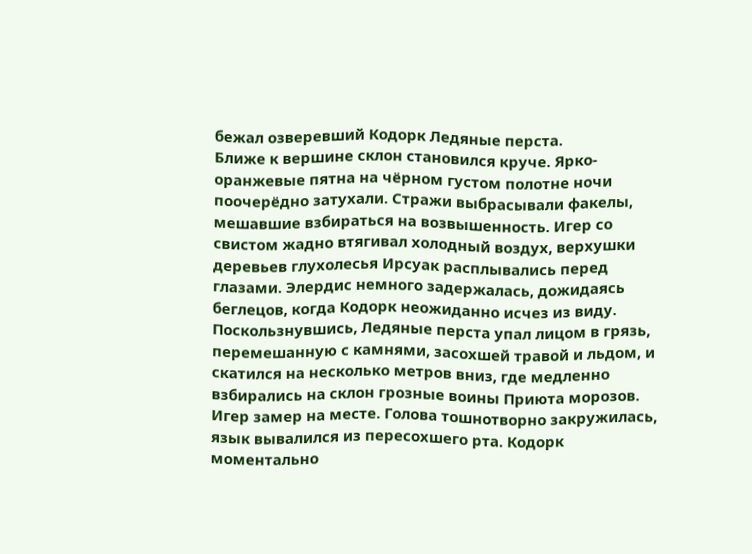бежал озверевший Кодорк Ледяные перста.
Ближе к вершине склон становился круче. Ярко-оранжевые пятна на чёрном густом полотне ночи поочерёдно затухали. Стражи выбрасывали факелы, мешавшие взбираться на возвышенность. Игер со свистом жадно втягивал холодный воздух, верхушки деревьев глухолесья Ирсуак расплывались перед глазами. Элердис немного задержалась, дожидаясь беглецов, когда Кодорк неожиданно исчез из виду. Поскользнувшись, Ледяные перста упал лицом в грязь, перемешанную с камнями, засохшей травой и льдом, и скатился на несколько метров вниз, где медленно взбирались на склон грозные воины Приюта морозов. Игер замер на месте. Голова тошнотворно закружилась, язык вывалился из пересохшего рта. Кодорк моментально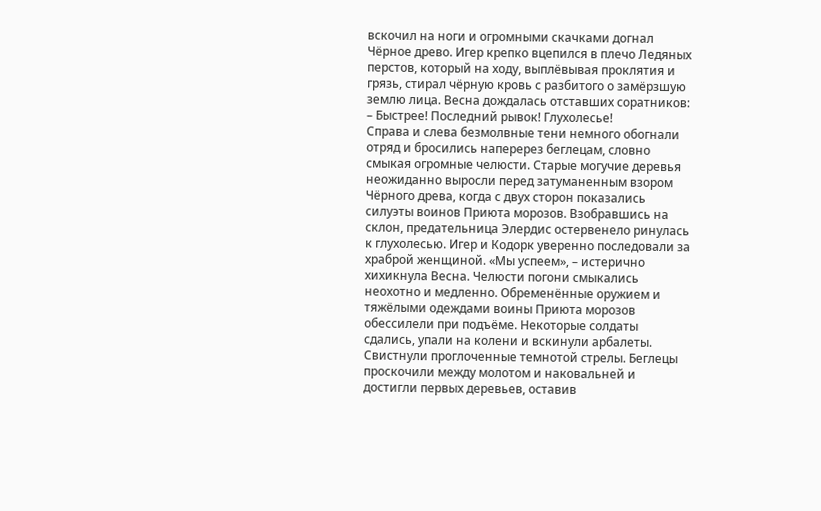вскочил на ноги и огромными скачками догнал Чёрное древо. Игер крепко вцепился в плечо Ледяных перстов, который на ходу, выплёвывая проклятия и грязь, стирал чёрную кровь с разбитого о замёрзшую землю лица. Весна дождалась отставших соратников:
– Быстрее! Последний рывок! Глухолесье!
Справа и слева безмолвные тени немного обогнали отряд и бросились наперерез беглецам, словно смыкая огромные челюсти. Старые могучие деревья неожиданно выросли перед затуманенным взором Чёрного древа, когда с двух сторон показались силуэты воинов Приюта морозов. Взобравшись на склон, предательница Элердис остервенело ринулась к глухолесью. Игер и Кодорк уверенно последовали за храброй женщиной. «Мы успеем», – истерично хихикнула Весна. Челюсти погони смыкались неохотно и медленно. Обременённые оружием и тяжёлыми одеждами воины Приюта морозов обессилели при подъёме. Некоторые солдаты сдались, упали на колени и вскинули арбалеты. Свистнули проглоченные темнотой стрелы. Беглецы проскочили между молотом и наковальней и достигли первых деревьев, оставив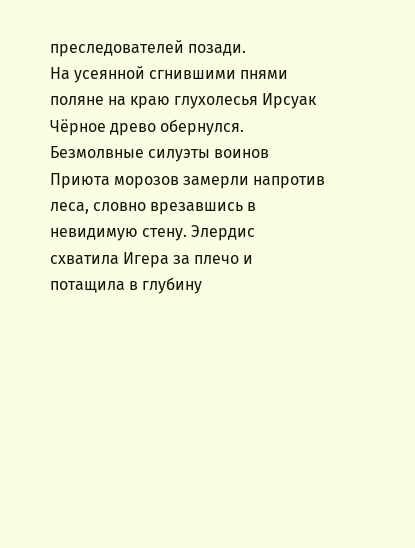преследователей позади.
На усеянной сгнившими пнями поляне на краю глухолесья Ирсуак Чёрное древо обернулся. Безмолвные силуэты воинов Приюта морозов замерли напротив леса, словно врезавшись в невидимую стену. Элердис схватила Игера за плечо и потащила в глубину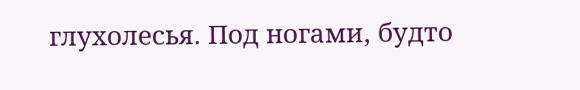глухолесья. Под ногами, будто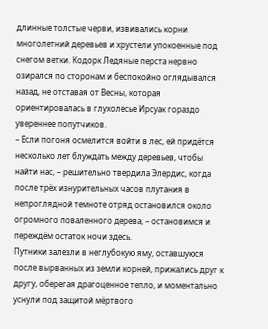длинные толстые черви, извивались корни многолетний деревьев и хрустели упокоенные под снегом ветки. Кодорк Ледяные перста нервно озирался по сторонам и беспокойно оглядывался назад, не отставая от Весны, которая ориентировалась в глухолесье Ирсуак гораздо увереннее попутчиков.
– Если погоня осмелится войти в лес, ей придётся несколько лет блуждать между деревьев, чтобы найти нас, – решительно твердила Элердис, когда после трёх изнурительных часов плутания в непроглядной темноте отряд остановился около огромного поваленного дерева, – остановимся и переждём остаток ночи здесь.
Путники залезли в неглубокую яму, оставшуюся после вырванных из земли корней, прижались друг к другу, оберегая драгоценное тепло, и моментально уснули под защитой мёртвого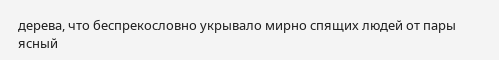дерева, что беспрекословно укрывало мирно спящих людей от пары ясный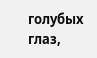голубых глаз,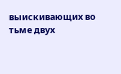выискивающих во тьме двух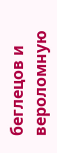беглецов и вероломную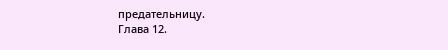предательницу.
Глава 12.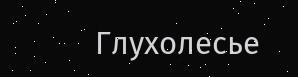Глухолесье